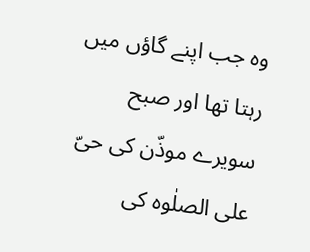وہ جب اپنے گاؤں میں رہتا تھا اور صبح سویرے موذّن کی حیّ
علی الصلٰوہ کی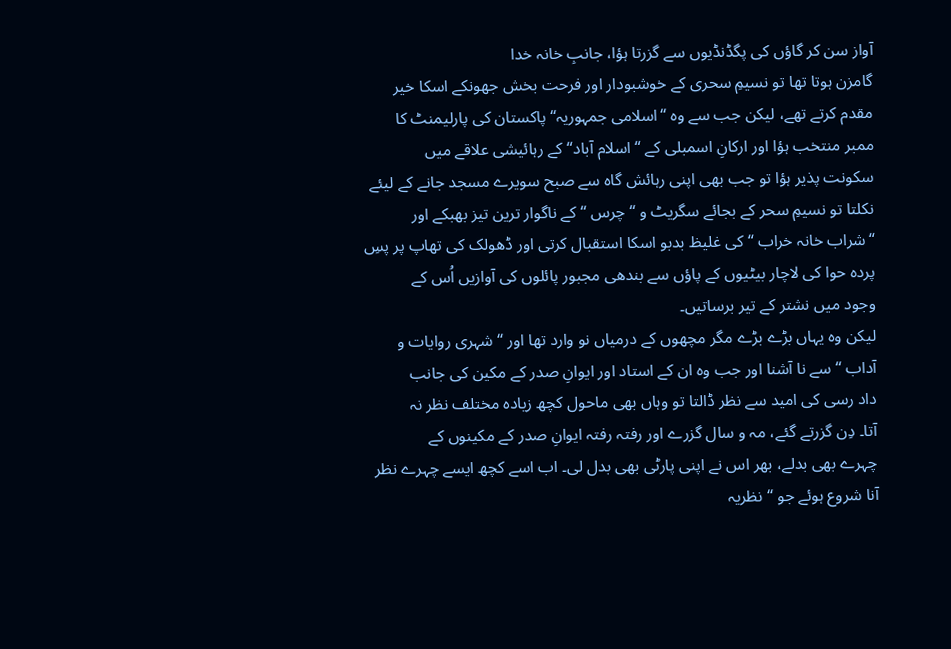آواز سن کر گاؤں کی پگڈنڈیوں سے گزرتا ہؤا، جانبِ خانہ خدا
گامزن ہوتا تھا تو نسیمِ سحری کے خوشبودار اور فرحت بخش جھونکے اسکا خیر
مقدم کرتے تھے، لیکن جب سے وہ “اسلامی جمہوریہ“ پاکستان کی پارلیمنٹ کا
ممبر منتخب ہؤا اور ارکانِ اسمبلی کے “اسلام آباد“ کے رہائیشی علاقے میں
سکونت پذیر ہؤا تو جب بھی اپنی رہائش گاہ سے صبح سویرے مسجد جانے کے لیئے
نکلتا تو نسیمِ سحر کے بجائے سگریٹ و “چرس “ کے ناگوار ترین تیز بھبکے اور
“شراب خانہ خراب “ کی غلیظ بدبو اسکا استقبال کرتی اور ڈھولک کی تھاپ پر پسِ
پردہ حوا کی لاچار بیٹیوں کے پاؤں سے بندھی مجبور پائلوں کی آوازیں اُس کے
وجود میں نشتر کے تیر برساتیں۔
لیکن وہ یہاں بڑے بڑے مگر مچھوں کے درمیاں نو وارد تھا اور “شہری روایات و
آداب “ سے نا آشنا اور جب وہ ان کے استاد اور ایوانِ صدر کے مکین کی جانب
داد رسی کی امید سے نظر ڈالتا تو وہاں بھی ماحول کچھ زیادہ مختلف نظر نہ
آتا۔ دِن گزرتے گئے، مہ و سال گزرے اور رفتہ رفتہ ایوانِ صدر کے مکینوں کے
چہرے بھی بدلے، بھر اس نے اپنی پارٹی بھی بدل لی۔ اب اسے کچھ ایسے چہرے نظر
آنا شروع ہوئے جو “نظریہ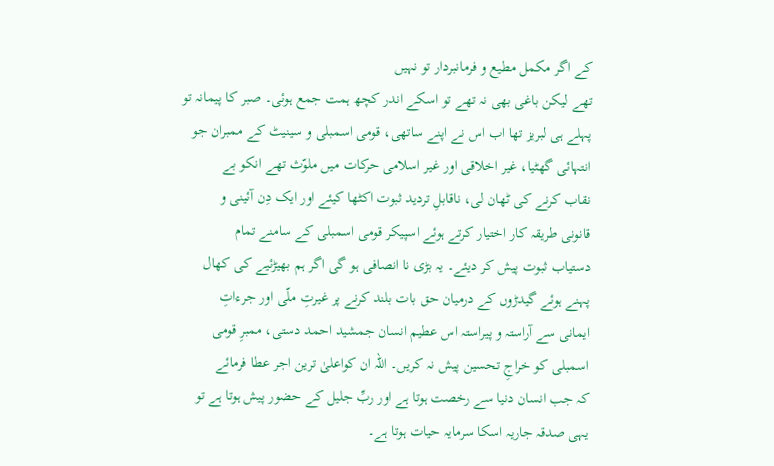کے اگر مکمل مطیع و فرمانبردار تو نہیں
تھے لیکن باغی بھی نہ تھے تو اسکے اندر کچھ ہمت جمع ہوئی۔ صبر کا پیمانہ تو
پہلے ہی لبریز تھا اب اس نے اپنے ساتھی، قومی اسمبلی و سینیٹ کے ممبران جو
انتہائی گھٹیا، غیر اخلاقی اور غیر اسلامی حرکات میں ملوّث تھے انکو بے
نقاب کرنے کی ٹھان لی، ناقابلِ تردید ثبوت اکٹھا کیئے اور ایک دِن آئینی و
قانونی طریقہ کار اختیار کرتے ہوئے اسپیکر قومی اسمبلی کے سامنے تمام
دستیاب ثبوت پیش کر دیئے۔ یہ بڑی نا انصافی ہو گی اگر ہم بھیڑئیے کی کھال
پہنے ہوئے گیدڑوں کے درمیان حق بات بلند کرنے پر غیرتِ ملّی اور جرءاتِ
ایمانی سے آراستہ و پیراستہ اس عطیم انسان جمشید احمد دستی، ممبرِ قومی
اسمبلی کو خراجِ تحسین پیش نہ کریں۔ اللہ ان کواعلیٰ ترین اجر عطا فرمائے
کہ جب انسان دنیا سے رخصت ہوتا ہے اور ربِّ جلیل کے حضور پیش ہوتا ہے تو
یہی صدقہ جاریہ اسکا سرمایہ حیات ہوتا ہے۔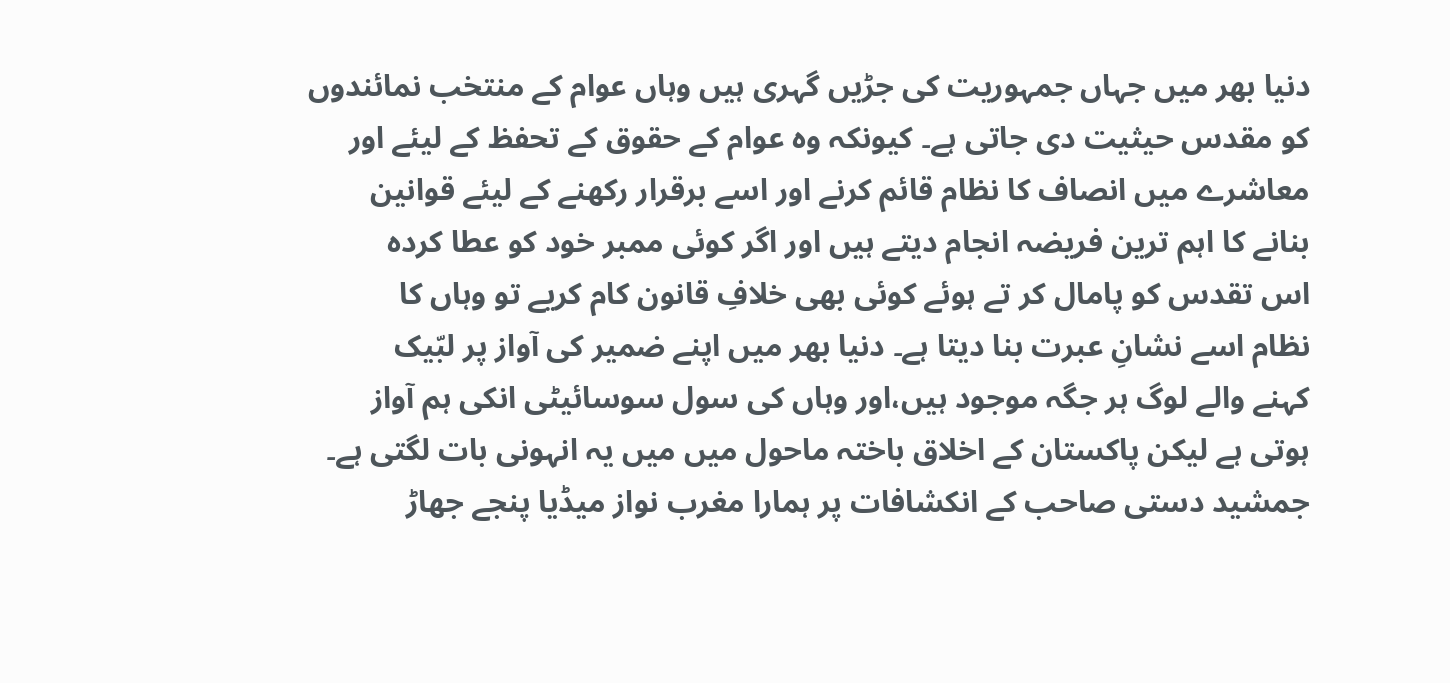دنیا بھر میں جہاں جمہوریت کی جڑیں گہری ہیں وہاں عوام کے منتخب نمائندوں
کو مقدس حیثیت دی جاتی ہے۔ کیونکہ وہ عوام کے حقوق کے تحفظ کے لیئے اور
معاشرے میں انصاف کا نظام قائم کرنے اور اسے برقرار رکھنے کے لیئے قوانین
بنانے کا اہم ترین فریضہ انجام دیتے ہیں اور اگر کوئی ممبر خود کو عطا کردہ
اس تقدس کو پامال کر تے ہوئے کوئی بھی خلافِ قانون کام کریے تو وہاں کا
نظام اسے نشانِ عبرت بنا دیتا ہے۔ دنیا بھر میں اپنے ضمیر کی آواز پر لبّیک
کہنے والے لوگ ہر جگہ موجود ہیں،اور وہاں کی سول سوسائیٹی انکی ہم آواز
ہوتی ہے لیکن پاکستان کے اخلاق باختہ ماحول میں میں یہ انہونی بات لگتی ہے۔
جمشید دستی صاحب کے انکشافات پر ہمارا مغرب نواز میڈیا پنجے جھاڑ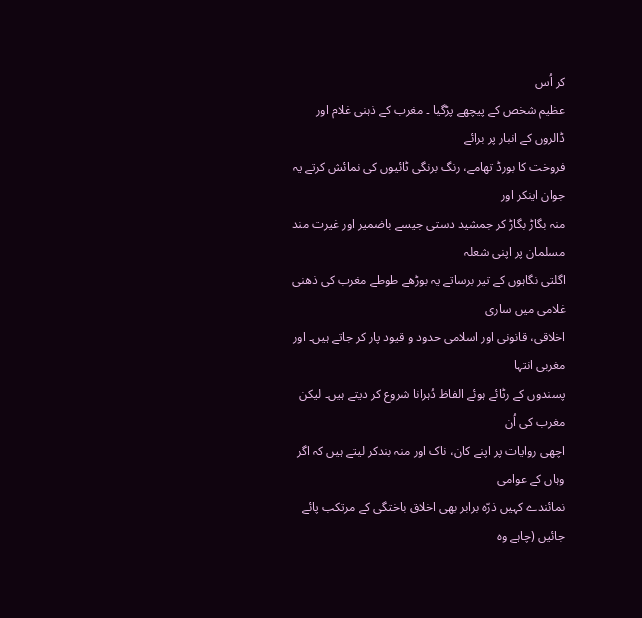کر اُس
عظیم شخص کے پیچھے پڑگیا ۔ مغرب کے ذہنی غلام اور ڈالروں کے انبار پر برائے
فروخت کا بورڈ تھامے، رنگ برنگی ٹائیوں کی نمائش کرتے یہ جوان اینکر اور
منہ بگاڑ بگاڑ کر جمشید دستی جیسے باضمیر اور غیرت مند مسلمان پر اپنی شعلہ
اگلتی نگاہوں کے تیر برساتے یہ بوڑھے طوطے مغرب کی ذھنی غلامی میں ساری
اخلاقی، قانونی اور اسلامی حدود و قیود پار کر جاتے ہیں۔ اور مغربی انتہا
پسندوں کے رٹائے ہوئے الفاظ دُہرانا شروع کر دیتے ہیں۔ لیکن مغرب کی اُن
اچھی روایات پر اپنے کان، ناک اور منہ بندکر لیتے ہیں کہ اگر وہاں کے عوامی
نمائندے کہیں ذرّہ برابر بھی اخلاق باختگی کے مرتکب پائے جائیں (چاہے وہ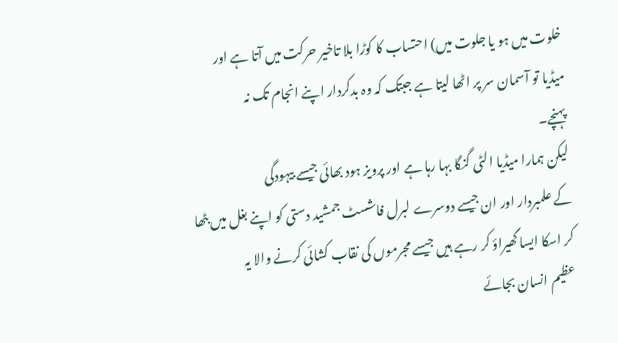خلوت میں ہو یا جلوت میں) احتساب کا کوڑا بلا تاخیر حرکت میں آتا ہے اور
میڈیا تو آسمان سر پر اٹھا لیتا ہے جبتک کہ وہ بدکردار اپنے انجام تک نہ
پہنچے۔
لیکن ہمارا میڈیا الٹی گنگا بہا رہا ہے اور پرویز ہود بھائی جیسے بیہودگی
کے علمبردار اور ان جیسے دوسرے لبرل فاشسٹ جمشید دستی کو اپنے بغل میں بٹھا
کر اسکا ایسا گھیراؤ کر رہے ہیں جیسے مجرموں کی نقاب کشائی کرنے والا یہ
عظیم انسان بجائے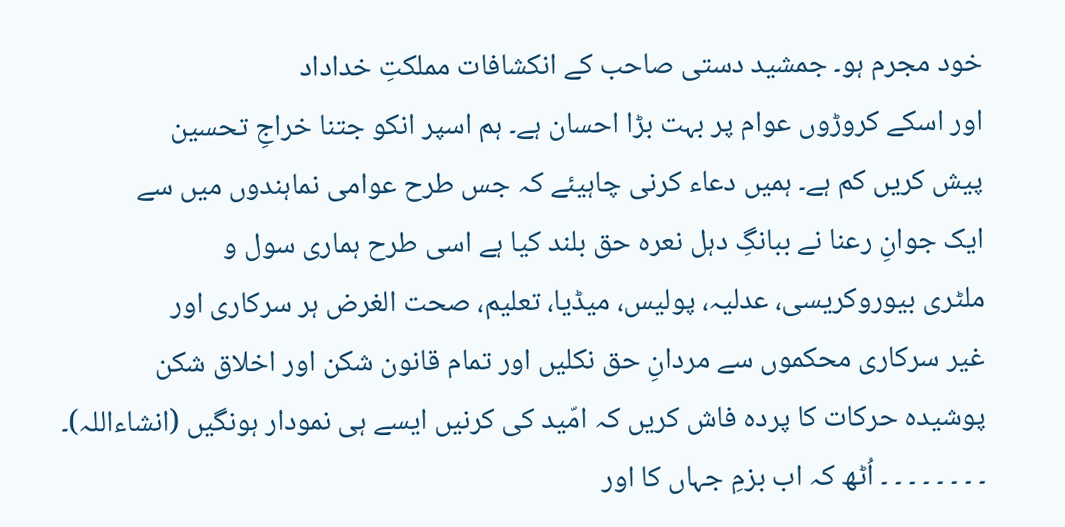خود مجرم ہو۔ جمشید دستی صاحب کے انکشافات مملکتِ خداداد
اور اسکے کروڑوں عوام پر بہت بڑا احسان ہے۔ ہم اسپر انکو جتنا خراجِ تحسین
پیش کریں کم ہے۔ ہمیں دعاء کرنی چاہیئے کہ جس طرح عوامی نماہندوں میں سے
ایک جوانِ رعنا نے ببانگِ دہل نعرہ حق بلند کیا ہے اسی طرح ہماری سول و
ملٹری بیوروکریسی، عدلیہ، پولیس، میڈیا، تعلیم، صحت الغرض ہر سرکاری اور
غیر سرکاری محکموں سے مردانِ حق نکلیں اور تمام قانون شکن اور اخلاق شکن
پوشیدہ حرکات کا پردہ فاش کریں کہ امّید کی کرنیں ایسے ہی نمودار ہونگیں (انشاءاللہ)۔
۔ ۔ ۔ ۔ ۔ ۔ ۔ ۔ اُٹھ کہ اب بزمِ جہاں کا اور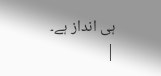ہی انداز ہے۔
|